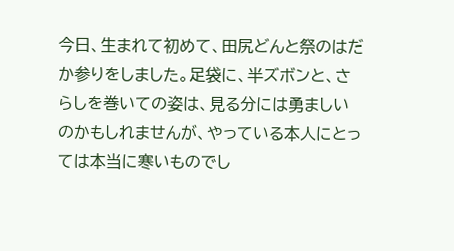今日、生まれて初めて、田尻どんと祭のはだか参りをしました。足袋に、半ズボンと、さらしを巻いての姿は、見る分には勇ましいのかもしれませんが、やっている本人にとっては本当に寒いものでし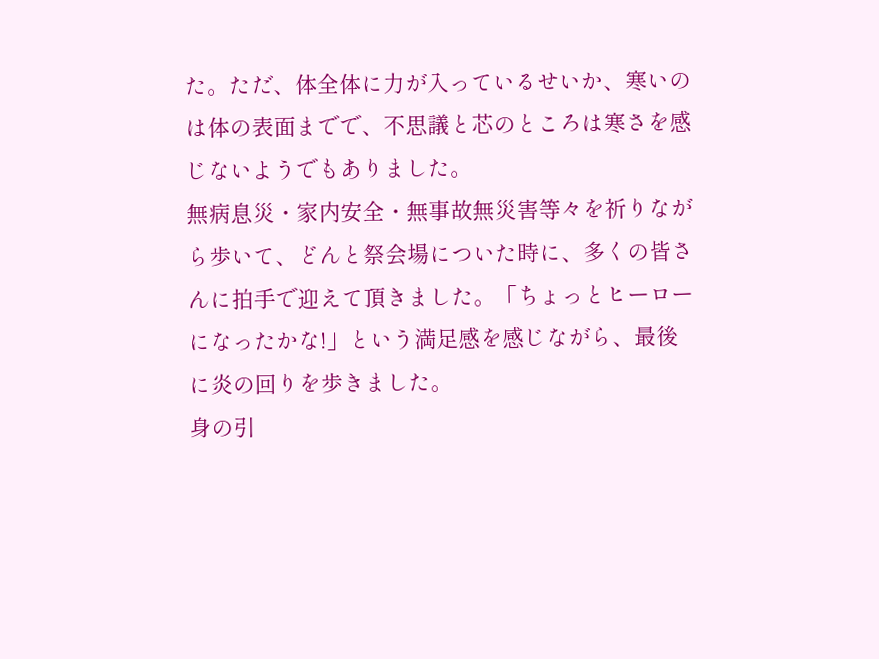た。ただ、体全体に力が入っているせいか、寒いのは体の表面までで、不思議と芯のところは寒さを感じないようでもありました。
無病息災・家内安全・無事故無災害等々を祈りながら歩いて、どんと祭会場についた時に、多くの皆さんに拍手で迎えて頂きました。「ちょっとヒーローになったかな!」という満足感を感じながら、最後に炎の回りを歩きました。
身の引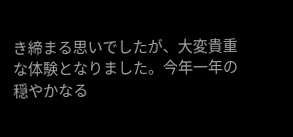き締まる思いでしたが、大変貴重な体験となりました。今年一年の穏やかなる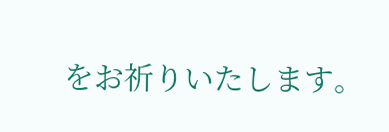をお祈りいたします。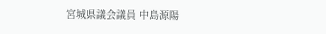宮城県議会議員 中島源陽